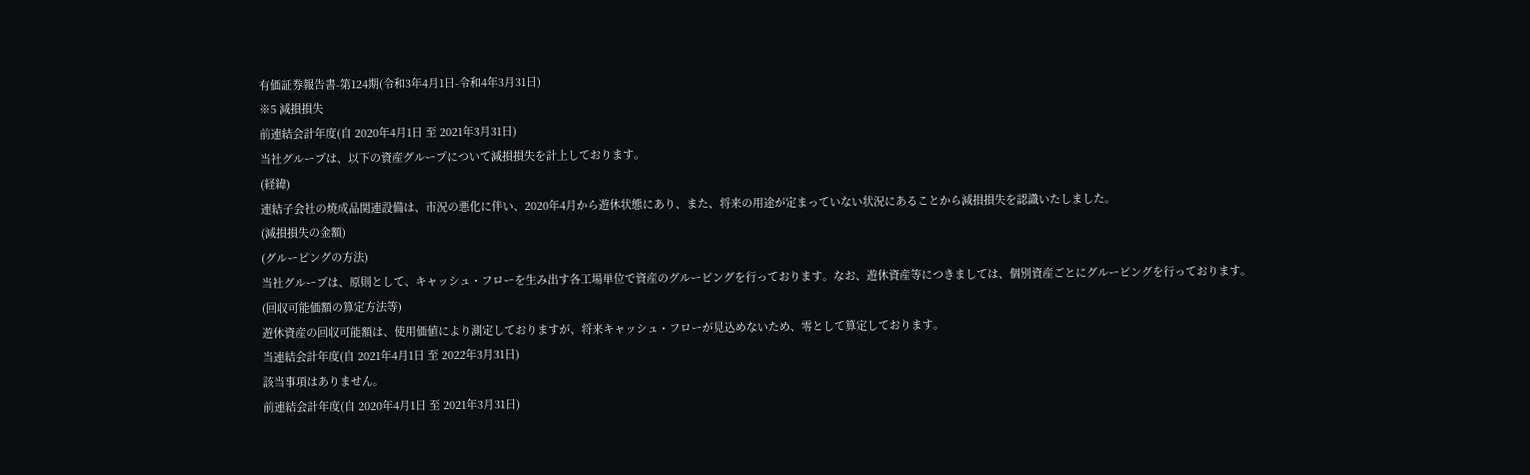有価証券報告書-第124期(令和3年4月1日-令和4年3月31日)
※5 減損損失
前連結会計年度(自 2020年4月1日 至 2021年3月31日)
当社グループは、以下の資産グループについて減損損失を計上しております。
(経緯)
連結子会社の焼成品関連設備は、市況の悪化に伴い、2020年4月から遊休状態にあり、また、将来の用途が定まっていない状況にあることから減損損失を認識いたしました。
(減損損失の金額)
(グルーピングの方法)
当社グループは、原則として、キャッシュ・フローを生み出す各工場単位で資産のグルーピングを行っております。なお、遊休資産等につきましては、個別資産ごとにグルーピングを行っております。
(回収可能価額の算定方法等)
遊休資産の回収可能額は、使用価値により測定しておりますが、将来キャッシュ・フローが見込めないため、零として算定しております。
当連結会計年度(自 2021年4月1日 至 2022年3月31日)
該当事項はありません。
前連結会計年度(自 2020年4月1日 至 2021年3月31日)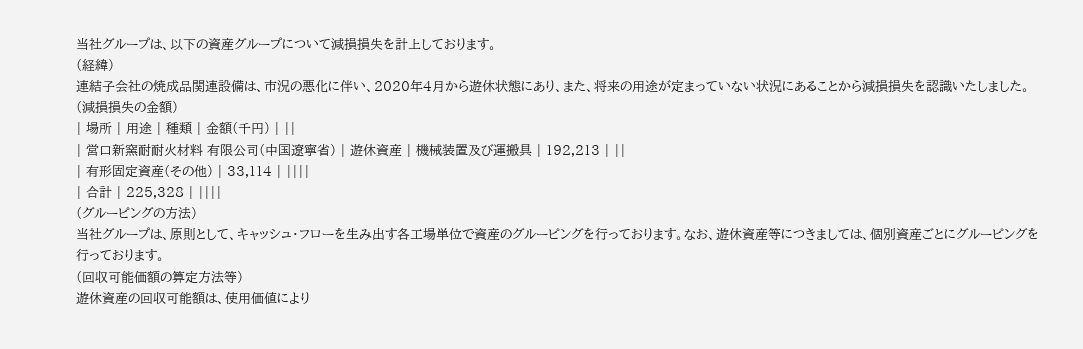当社グループは、以下の資産グループについて減損損失を計上しております。
(経緯)
連結子会社の焼成品関連設備は、市況の悪化に伴い、2020年4月から遊休状態にあり、また、将来の用途が定まっていない状況にあることから減損損失を認識いたしました。
(減損損失の金額)
| 場所 | 用途 | 種類 | 金額(千円) | ||
| 営口新窯耐耐火材料 有限公司(中国遼寧省) | 遊休資産 | 機械装置及び運搬具 | 192,213 | ||
| 有形固定資産(その他) | 33,114 | ||||
| 合計 | 225,328 | ||||
(グルーピングの方法)
当社グループは、原則として、キャッシュ・フローを生み出す各工場単位で資産のグルーピングを行っております。なお、遊休資産等につきましては、個別資産ごとにグルーピングを行っております。
(回収可能価額の算定方法等)
遊休資産の回収可能額は、使用価値により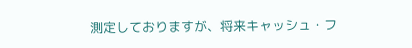測定しておりますが、将来キャッシュ・フ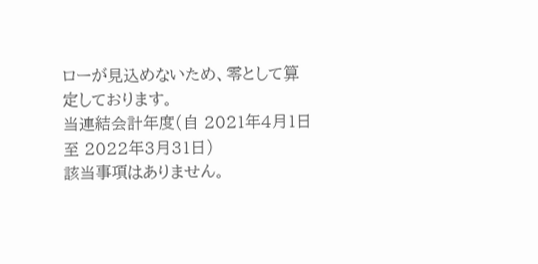ローが見込めないため、零として算定しております。
当連結会計年度(自 2021年4月1日 至 2022年3月31日)
該当事項はありません。